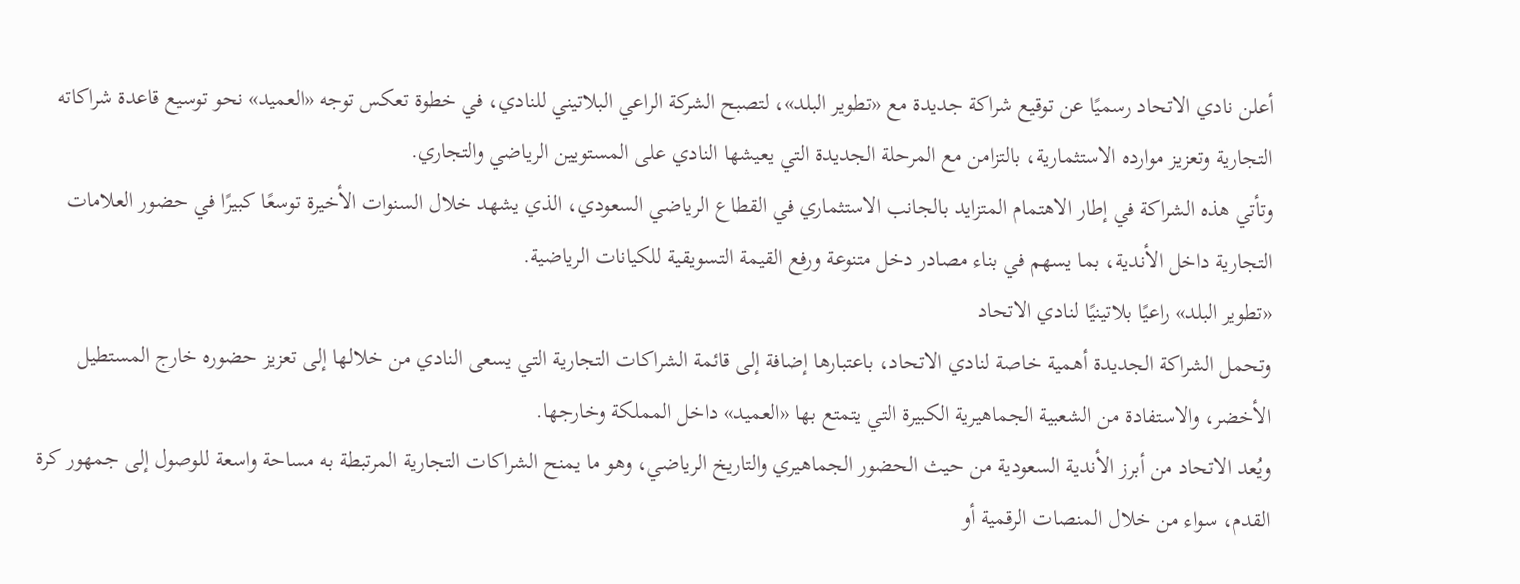أعلن نادي الاتحاد رسميًا عن توقيع شراكة جديدة مع «تطوير البلد»، لتصبح الشركة الراعي البلاتيني للنادي، في خطوة تعكس توجه «العميد» نحو توسيع قاعدة شراكاته التجارية وتعزيز موارده الاستثمارية، بالتزامن مع المرحلة الجديدة التي يعيشها النادي على المستويين الرياضي والتجاري.
وتأتي هذه الشراكة في إطار الاهتمام المتزايد بالجانب الاستثماري في القطاع الرياضي السعودي، الذي يشهد خلال السنوات الأخيرة توسعًا كبيرًا في حضور العلامات التجارية داخل الأندية، بما يسهم في بناء مصادر دخل متنوعة ورفع القيمة التسويقية للكيانات الرياضية.
«تطوير البلد» راعيًا بلاتينيًا لنادي الاتحاد
وتحمل الشراكة الجديدة أهمية خاصة لنادي الاتحاد، باعتبارها إضافة إلى قائمة الشراكات التجارية التي يسعى النادي من خلالها إلى تعزيز حضوره خارج المستطيل الأخضر، والاستفادة من الشعبية الجماهيرية الكبيرة التي يتمتع بها «العميد» داخل المملكة وخارجها.
ويُعد الاتحاد من أبرز الأندية السعودية من حيث الحضور الجماهيري والتاريخ الرياضي، وهو ما يمنح الشراكات التجارية المرتبطة به مساحة واسعة للوصول إلى جمهور كرة القدم، سواء من خلال المنصات الرقمية أو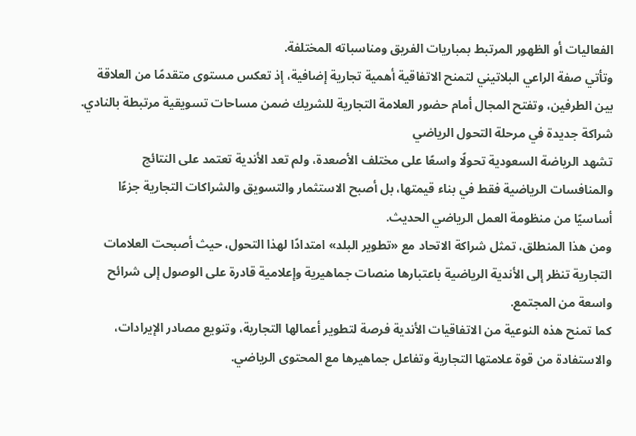الفعاليات أو الظهور المرتبط بمباريات الفريق ومناسباته المختلفة.
وتأتي صفة الراعي البلاتيني لتمنح الاتفاقية أهمية تجارية إضافية، إذ تعكس مستوى متقدمًا من العلاقة بين الطرفين، وتفتح المجال أمام حضور العلامة التجارية للشريك ضمن مساحات تسويقية مرتبطة بالنادي.
شراكة جديدة في مرحلة التحول الرياضي
تشهد الرياضة السعودية تحولًا واسعًا على مختلف الأصعدة، ولم تعد الأندية تعتمد على النتائج والمنافسات الرياضية فقط في بناء قيمتها، بل أصبح الاستثمار والتسويق والشراكات التجارية جزءًا أساسيًا من منظومة العمل الرياضي الحديث.
ومن هذا المنطلق، تمثل شراكة الاتحاد مع «تطوير البلد» امتدادًا لهذا التحول، حيث أصبحت العلامات التجارية تنظر إلى الأندية الرياضية باعتبارها منصات جماهيرية وإعلامية قادرة على الوصول إلى شرائح واسعة من المجتمع.
كما تمنح هذه النوعية من الاتفاقيات الأندية فرصة لتطوير أعمالها التجارية، وتنويع مصادر الإيرادات، والاستفادة من قوة علامتها التجارية وتفاعل جماهيرها مع المحتوى الرياضي.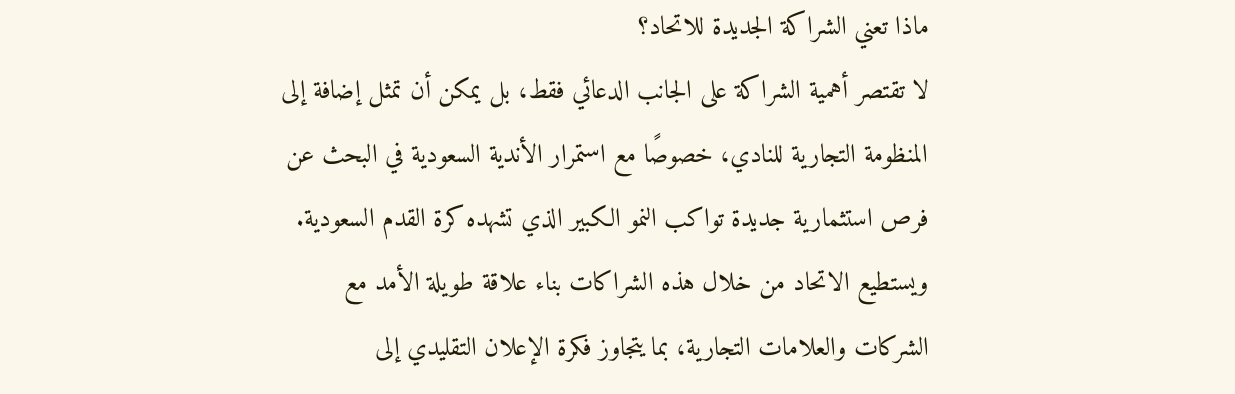ماذا تعني الشراكة الجديدة للاتحاد؟
لا تقتصر أهمية الشراكة على الجانب الدعائي فقط، بل يمكن أن تمثل إضافة إلى المنظومة التجارية للنادي، خصوصًا مع استمرار الأندية السعودية في البحث عن فرص استثمارية جديدة تواكب النمو الكبير الذي تشهده كرة القدم السعودية.
ويستطيع الاتحاد من خلال هذه الشراكات بناء علاقة طويلة الأمد مع الشركات والعلامات التجارية، بما يتجاوز فكرة الإعلان التقليدي إلى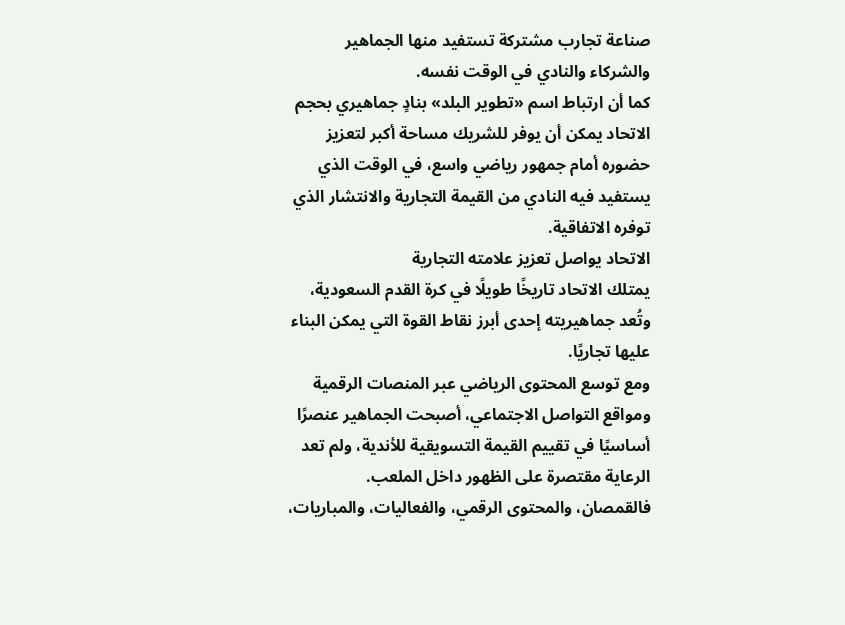صناعة تجارب مشتركة تستفيد منها الجماهير والشركاء والنادي في الوقت نفسه.
كما أن ارتباط اسم «تطوير البلد» بنادٍ جماهيري بحجم الاتحاد يمكن أن يوفر للشريك مساحة أكبر لتعزيز حضوره أمام جمهور رياضي واسع، في الوقت الذي يستفيد فيه النادي من القيمة التجارية والانتشار الذي توفره الاتفاقية.
الاتحاد يواصل تعزيز علامته التجارية
يمتلك الاتحاد تاريخًا طويلًا في كرة القدم السعودية، وتُعد جماهيريته إحدى أبرز نقاط القوة التي يمكن البناء عليها تجاريًا.
ومع توسع المحتوى الرياضي عبر المنصات الرقمية ومواقع التواصل الاجتماعي، أصبحت الجماهير عنصرًا أساسيًا في تقييم القيمة التسويقية للأندية، ولم تعد الرعاية مقتصرة على الظهور داخل الملعب.
فالقمصان، والمحتوى الرقمي، والفعاليات، والمباريات،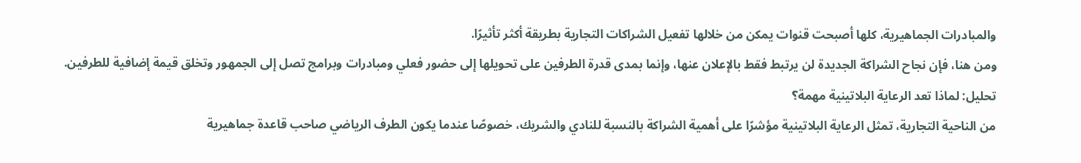والمبادرات الجماهيرية، كلها أصبحت قنوات يمكن من خلالها تفعيل الشراكات التجارية بطريقة أكثر تأثيرًا.
ومن هنا، فإن نجاح الشراكة الجديدة لن يرتبط فقط بالإعلان عنها، وإنما بمدى قدرة الطرفين على تحويلها إلى حضور فعلي ومبادرات وبرامج تصل إلى الجمهور وتخلق قيمة إضافية للطرفين.
تحليل: لماذا تعد الرعاية البلاتينية مهمة؟
من الناحية التجارية، تمثل الرعاية البلاتينية مؤشرًا على أهمية الشراكة بالنسبة للنادي والشريك، خصوصًا عندما يكون الطرف الرياضي صاحب قاعدة جماهيرية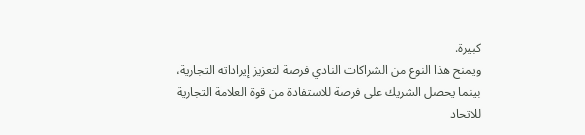كبيرة.
ويمنح هذا النوع من الشراكات النادي فرصة لتعزيز إيراداته التجارية، بينما يحصل الشريك على فرصة للاستفادة من قوة العلامة التجارية للاتحاد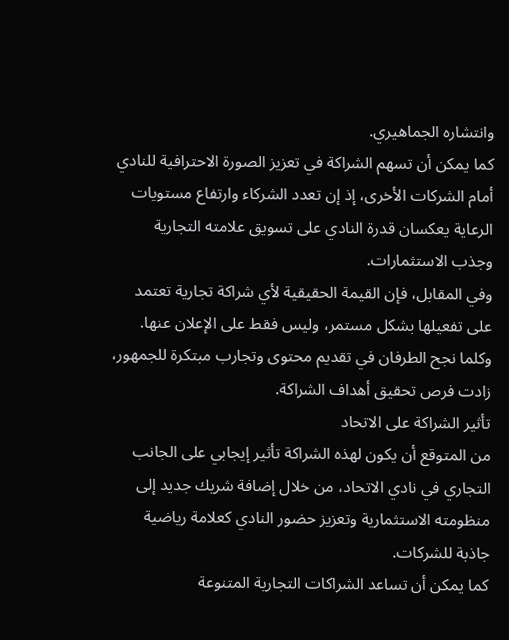وانتشاره الجماهيري.
كما يمكن أن تسهم الشراكة في تعزيز الصورة الاحترافية للنادي أمام الشركات الأخرى، إذ إن تعدد الشركاء وارتفاع مستويات الرعاية يعكسان قدرة النادي على تسويق علامته التجارية وجذب الاستثمارات.
وفي المقابل، فإن القيمة الحقيقية لأي شراكة تجارية تعتمد على تفعيلها بشكل مستمر، وليس فقط على الإعلان عنها. وكلما نجح الطرفان في تقديم محتوى وتجارب مبتكرة للجمهور، زادت فرص تحقيق أهداف الشراكة.
تأثير الشراكة على الاتحاد
من المتوقع أن يكون لهذه الشراكة تأثير إيجابي على الجانب التجاري في نادي الاتحاد، من خلال إضافة شريك جديد إلى منظومته الاستثمارية وتعزيز حضور النادي كعلامة رياضية جاذبة للشركات.
كما يمكن أن تساعد الشراكات التجارية المتنوعة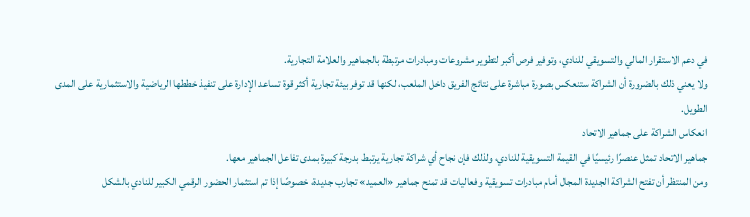في دعم الاستقرار المالي والتسويقي للنادي، وتوفير فرص أكبر لتطوير مشروعات ومبادرات مرتبطة بالجماهير والعلامة التجارية.
ولا يعني ذلك بالضرورة أن الشراكة ستنعكس بصورة مباشرة على نتائج الفريق داخل الملعب، لكنها قد توفر بيئة تجارية أكثر قوة تساعد الإدارة على تنفيذ خططها الرياضية والاستثمارية على المدى الطويل.
انعكاس الشراكة على جماهير الاتحاد
جماهير الاتحاد تمثل عنصرًا رئيسيًا في القيمة التسويقية للنادي، ولذلك فإن نجاح أي شراكة تجارية يرتبط بدرجة كبيرة بمدى تفاعل الجماهير معها.
ومن المنتظر أن تفتح الشراكة الجديدة المجال أمام مبادرات تسويقية وفعاليات قد تمنح جماهير «العميد» تجارب جديدة، خصوصًا إذا تم استثمار الحضور الرقمي الكبير للنادي بالشكل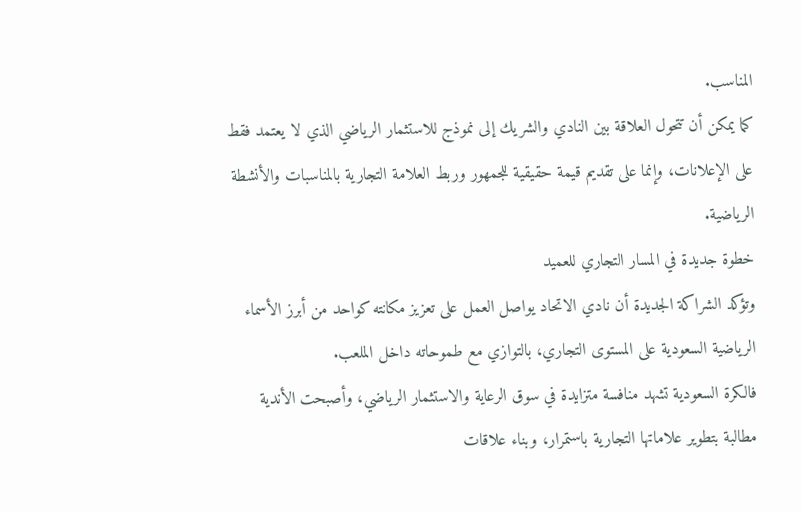المناسب.
كما يمكن أن تتحول العلاقة بين النادي والشريك إلى نموذج للاستثمار الرياضي الذي لا يعتمد فقط على الإعلانات، وإنما على تقديم قيمة حقيقية للجمهور وربط العلامة التجارية بالمناسبات والأنشطة الرياضية.
خطوة جديدة في المسار التجاري للعميد
وتؤكد الشراكة الجديدة أن نادي الاتحاد يواصل العمل على تعزيز مكانته كواحد من أبرز الأسماء الرياضية السعودية على المستوى التجاري، بالتوازي مع طموحاته داخل الملعب.
فالكرة السعودية تشهد منافسة متزايدة في سوق الرعاية والاستثمار الرياضي، وأصبحت الأندية مطالبة بتطوير علاماتها التجارية باستمرار، وبناء علاقات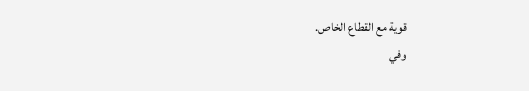قوية مع القطاع الخاص.
وفي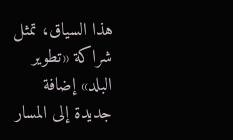هذا السياق، تمثل شراكة «تطوير البلد» إضافة جديدة إلى المسار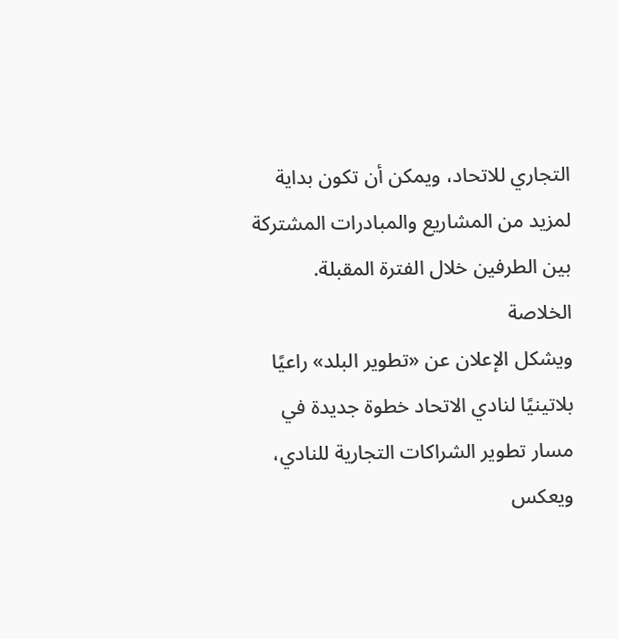التجاري للاتحاد، ويمكن أن تكون بداية لمزيد من المشاريع والمبادرات المشتركة بين الطرفين خلال الفترة المقبلة.
الخلاصة
ويشكل الإعلان عن «تطوير البلد» راعيًا بلاتينيًا لنادي الاتحاد خطوة جديدة في مسار تطوير الشراكات التجارية للنادي، ويعكس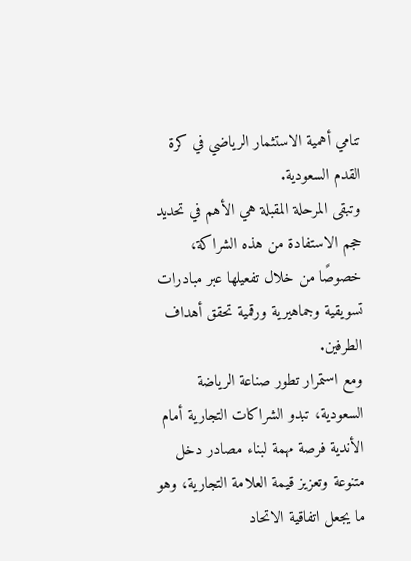تنامي أهمية الاستثمار الرياضي في كرة القدم السعودية.
وتبقى المرحلة المقبلة هي الأهم في تحديد حجم الاستفادة من هذه الشراكة، خصوصًا من خلال تفعيلها عبر مبادرات تسويقية وجماهيرية ورقمية تحقق أهداف الطرفين.
ومع استمرار تطور صناعة الرياضة السعودية، تبدو الشراكات التجارية أمام الأندية فرصة مهمة لبناء مصادر دخل متنوعة وتعزيز قيمة العلامة التجارية، وهو ما يجعل اتفاقية الاتحاد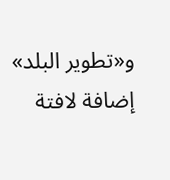و«تطوير البلد» إضافة لافتة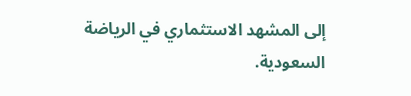إلى المشهد الاستثماري في الرياضة السعودية.